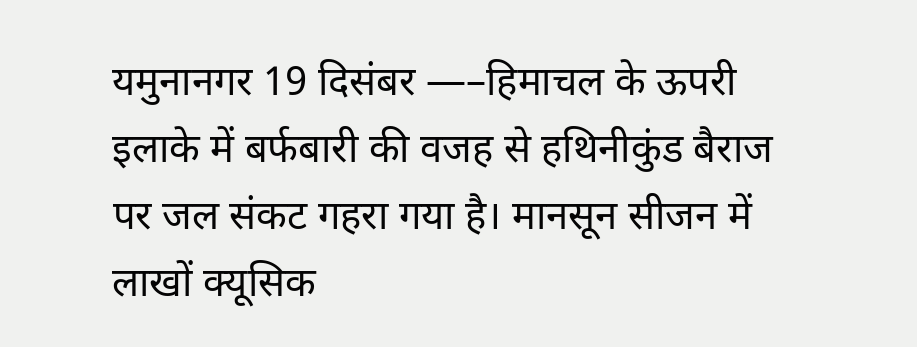यमुनानगर 19 दिसंबर —–हिमाचल के ऊपरी इलाके में बर्फबारी की वजह से हथिनीकुंड बैराज पर जल संकट गहरा गया है। मानसून सीजन में लाखों क्यूसिक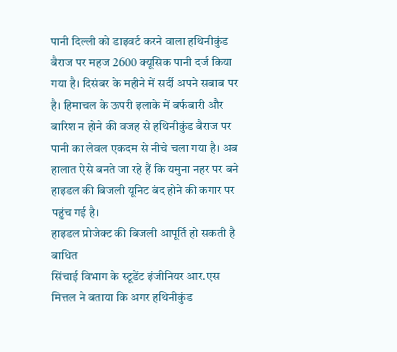पानी दिल्ली को डाइवर्ट करने वाला हथिनीकुंड बैराज पर महज 2600 क्यूसिक पानी दर्ज किया गया है। दिसंबर के महीने में सर्दी अपने सबाब पर है। हिमाचल के ऊपरी इलाके में बर्फबारी और बारिश न होने की वजह से हथिनीकुंड बैराज पर पानी का लेवल एकदम से नीचे चला गया है। अब हालात ऐसे बनते जा रहे हैं कि यमुना नहर पर बने हाइडल की बिजली यूनिट बंद होने की कगार पर पहुंच गई है।
हाइडल प्रोजेक्ट की बिजली आपूर्ति हो सकती है बाधित
सिंचाई विभाग के स्टूडेंट इंजीनियर आर.एस मित्तल ने बताया कि अगर हथिनीकुंड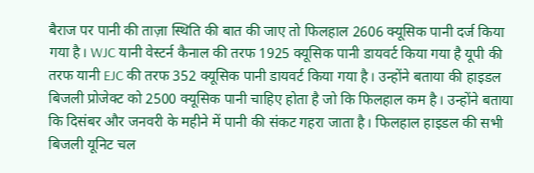बैराज पर पानी की ताज़ा स्थिति की बात की जाए तो फिलहाल 2606 क्यूसिक पानी दर्ज किया गया है। WJC यानी वेस्टर्न कैनाल की तरफ 1925 क्यूसिक पानी डायवर्ट किया गया है यूपी की तरफ यानी EJC की तरफ 352 क्यूसिक पानी डायवर्ट किया गया है। उन्होंने बताया की हाइडल बिजली प्रोजेक्ट को 2500 क्यूसिक पानी चाहिए होता है जो कि फिलहाल कम है। उन्होंने बताया कि दिसंबर और जनवरी के महीने में पानी की संकट गहरा जाता है। फिलहाल हाइडल की सभी बिजली यूनिट चल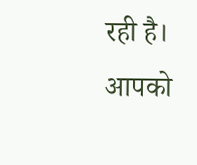रही है। आपको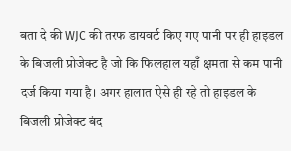बता दे की WJC की तरफ डायवर्ट किए गए पानी पर ही हाइडल के बिजली प्रोजेक्ट है जो कि फिलहाल यहाँ क्षमता से कम पानी दर्ज किया गया है। अगर हालात ऐसे ही रहे तो हाइडल के बिजली प्रोजेक्ट बंद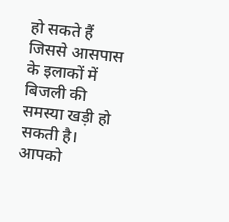हो सकते हैं जिससे आसपास के इलाकों में बिजली की समस्या खड़ी हो सकती है। आपको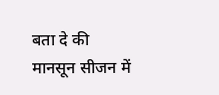बता दे की मानसून सीजन में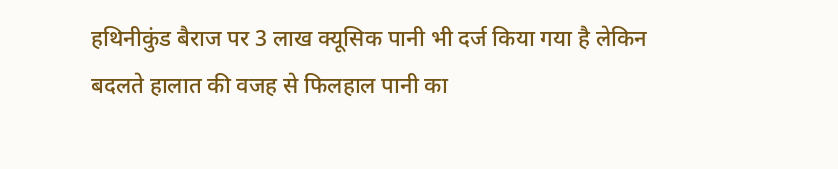हथिनीकुंड बैराज पर 3 लाख क्यूसिक पानी भी दर्ज किया गया है लेकिन बदलते हालात की वजह से फिलहाल पानी का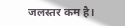जलस्तर कम है।